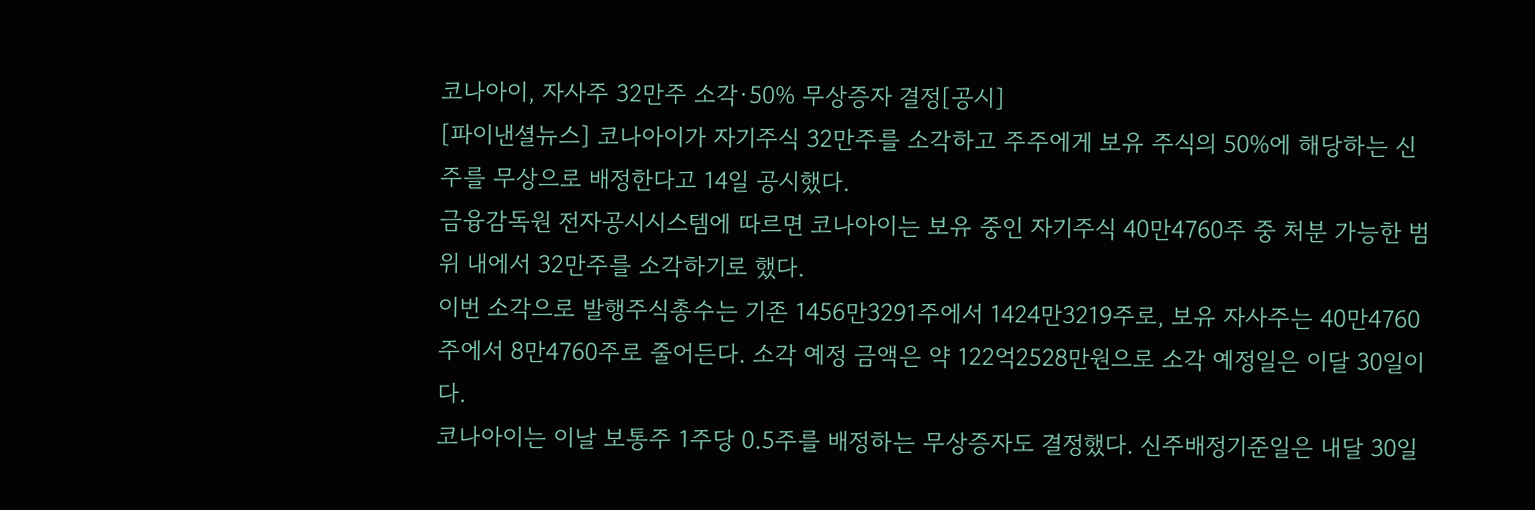코나아이, 자사주 32만주 소각·50% 무상증자 결정[공시]
[파이낸셜뉴스] 코나아이가 자기주식 32만주를 소각하고 주주에게 보유 주식의 50%에 해당하는 신주를 무상으로 배정한다고 14일 공시했다.
금융감독원 전자공시시스템에 따르면 코나아이는 보유 중인 자기주식 40만4760주 중 처분 가능한 범위 내에서 32만주를 소각하기로 했다.
이번 소각으로 발행주식총수는 기존 1456만3291주에서 1424만3219주로, 보유 자사주는 40만4760주에서 8만4760주로 줄어든다. 소각 예정 금액은 약 122억2528만원으로 소각 예정일은 이달 30일이다.
코나아이는 이날 보통주 1주당 0.5주를 배정하는 무상증자도 결정했다. 신주배정기준일은 내달 30일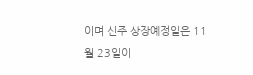이며 신주 상장예정일은 11월 23일이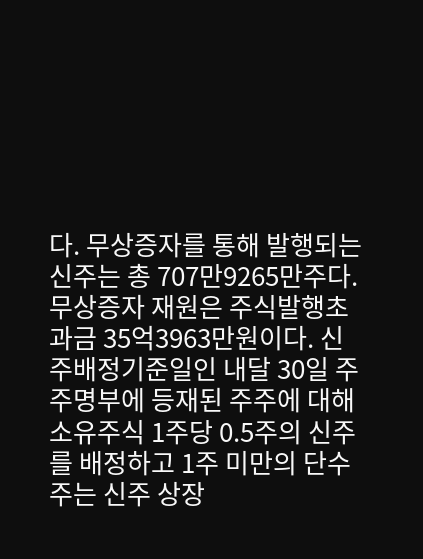다. 무상증자를 통해 발행되는 신주는 총 707만9265만주다.
무상증자 재원은 주식발행초과금 35억3963만원이다. 신주배정기준일인 내달 30일 주주명부에 등재된 주주에 대해 소유주식 1주당 0.5주의 신주를 배정하고 1주 미만의 단수주는 신주 상장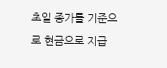초일 종가를 기준으로 현금으로 지급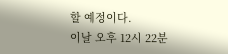할 예정이다.
이날 오후 12시 22분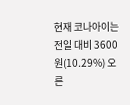현재 코나아이는 전일 대비 3600원(10.29%) 오른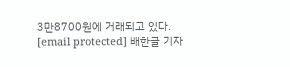3만8700원에 거래되고 있다.
[email protected] 배한글 기자